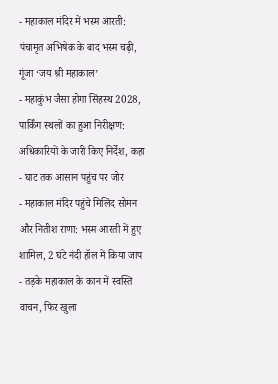- महाकाल मंदिर में भस्म आरती: पंचामृत अभिषेक के बाद भस्म चढ़ी, गूंजा ‘जय श्री महाकाल’
- महाकुंभ जैसा होगा सिंहस्थ 2028, पार्किंग स्थलों का हुआ निरीक्षण: अधिकारियों के जारी किए निर्देश, कहा - घाट तक आसान पहुंच पर जोर
- महाकाल मंदिर पहुंचे मिलिंद सोमन और नितीश राणा: भस्म आरती में हुए शामिल, 2 घंटे नंदी हॉल में किया जाप
- तड़के महाकाल के कान में स्वस्ति वाचन, फिर खुला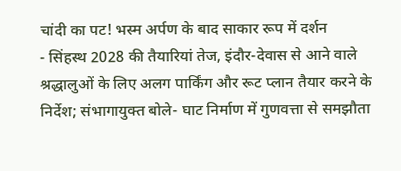चांदी का पट! भस्म अर्पण के बाद साकार रूप में दर्शन
- सिंहस्थ 2028 की तैयारियां तेज, इंदौर-देवास से आने वाले श्रद्धालुओं के लिए अलग पार्किंग और रूट प्लान तैयार करने के निर्देश; संभागायुक्त बोले- घाट निर्माण में गुणवत्ता से समझौता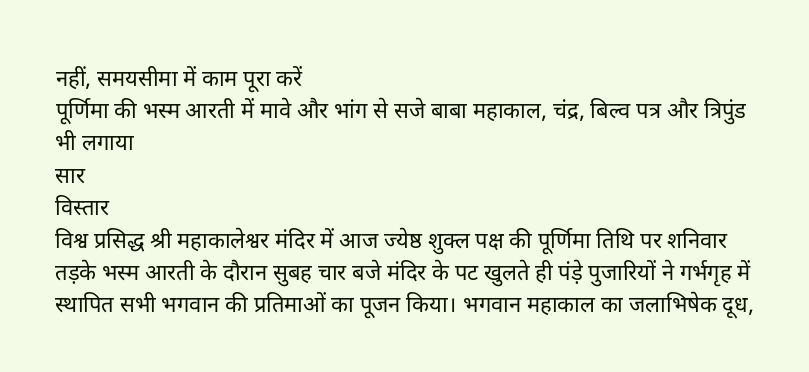नहीं, समयसीमा में काम पूरा करें
पूर्णिमा की भस्म आरती में मावे और भांग से सजे बाबा महाकाल, चंद्र, बिल्व पत्र और त्रिपुंड भी लगाया
सार
विस्तार
विश्व प्रसिद्ध श्री महाकालेश्वर मंदिर में आज ज्येष्ठ शुक्ल पक्ष की पूर्णिमा तिथि पर शनिवार तड़के भस्म आरती के दौरान सुबह चार बजे मंदिर के पट खुलते ही पंड़े पुजारियों ने गर्भगृह में स्थापित सभी भगवान की प्रतिमाओं का पूजन किया। भगवान महाकाल का जलाभिषेक दूध,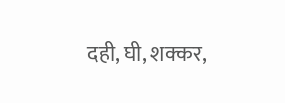दही, घी, शक्कर,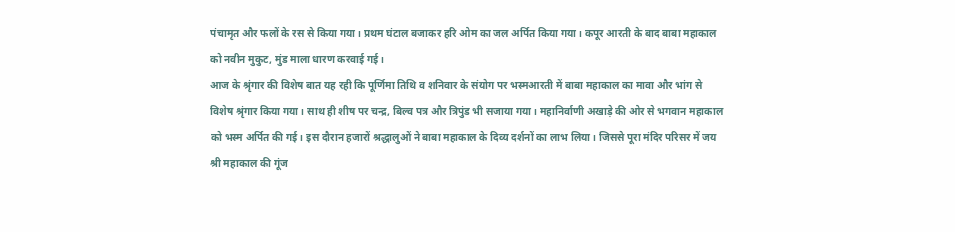पंचामृत और फलों के रस से किया गया। प्रथम घंटाल बजाकर हरि ओम का जल अर्पित किया गया। कपूर आरती के बाद बाबा महाकाल को नवीन मुकुट, मुंड माला धारण करवाई गई।
आज के श्रृंगार की विशेष बात यह रही कि पूर्णिमा तिथि व शनिवार के संयोग पर भस्मआरती में बाबा महाकाल का मावा और भांग से विशेष श्रृंगार किया गया। साथ ही शीष पर चन्द्र, बिल्व पत्र और त्रिपुंड भी सजाया गया। महानिर्वाणी अखाड़े की ओर से भगवान महाकाल को भस्म अर्पित की गई। इस दौरान हजारों श्रद्धालुओं ने बाबा महाकाल के दिव्य दर्शनों का लाभ लिया। जिससे पूरा मंदिर परिसर में जय श्री महाकाल की गूंज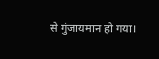से गुंजायमान हो गया।